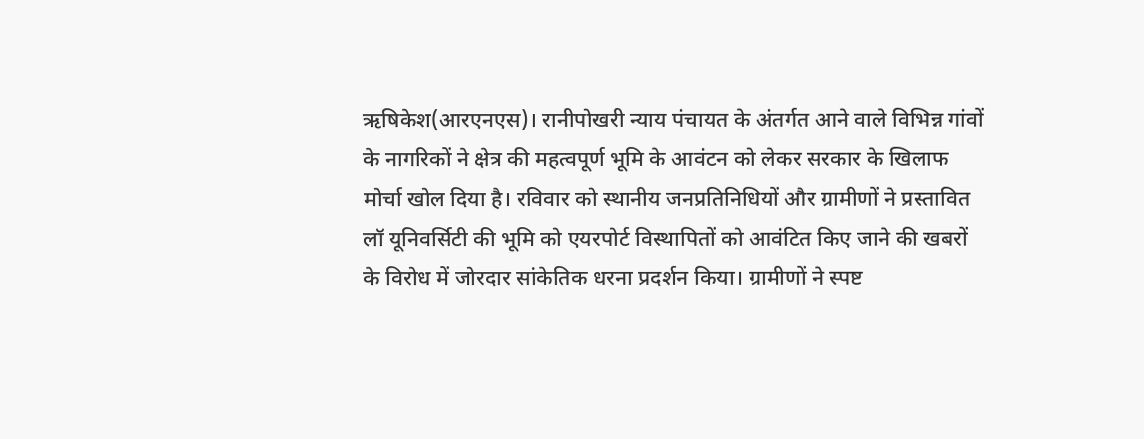ऋषिकेश(आरएनएस)। रानीपोखरी न्याय पंचायत के अंतर्गत आने वाले विभिन्न गांवों के नागरिकों ने क्षेत्र की महत्वपूर्ण भूमि के आवंटन को लेकर सरकार के खिलाफ मोर्चा खोल दिया है। रविवार को स्थानीय जनप्रतिनिधियों और ग्रामीणों ने प्रस्तावित लॉ यूनिवर्सिटी की भूमि को एयरपोर्ट विस्थापितों को आवंटित किए जाने की खबरों के विरोध में जोरदार सांकेतिक धरना प्रदर्शन किया। ग्रामीणों ने स्पष्ट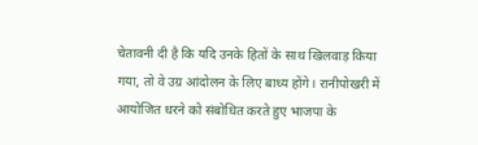चेतावनी दी है कि यदि उनके हितों के साथ खिलवाड़ किया गया, तो वे उग्र आंदोलन के लिए बाध्य होंगे। रानीपोखरी में आयोजित धरने को संबोधित करते हुए भाजपा के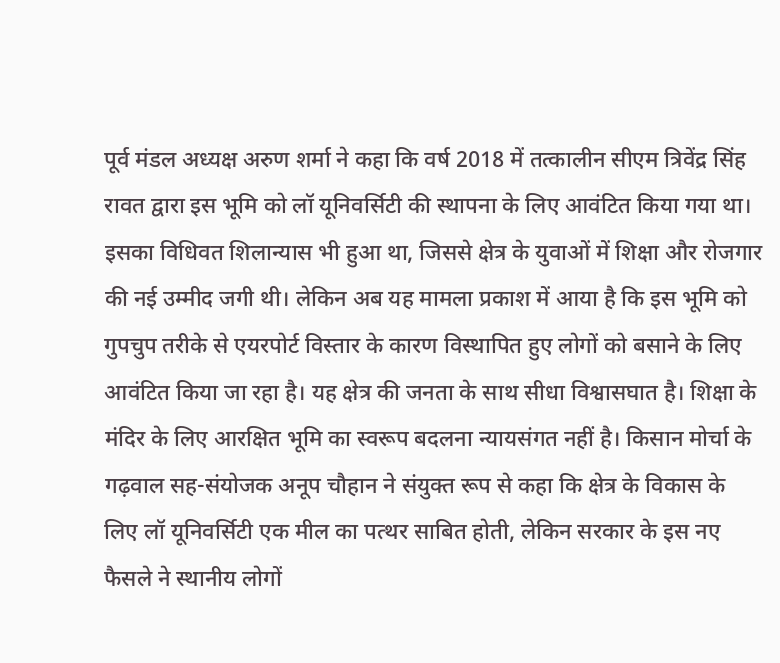पूर्व मंडल अध्यक्ष अरुण शर्मा ने कहा कि वर्ष 2018 में तत्कालीन सीएम त्रिवेंद्र सिंह रावत द्वारा इस भूमि को लॉ यूनिवर्सिटी की स्थापना के लिए आवंटित किया गया था। इसका विधिवत शिलान्यास भी हुआ था, जिससे क्षेत्र के युवाओं में शिक्षा और रोजगार की नई उम्मीद जगी थी। लेकिन अब यह मामला प्रकाश में आया है कि इस भूमि को गुपचुप तरीके से एयरपोर्ट विस्तार के कारण विस्थापित हुए लोगों को बसाने के लिए आवंटित किया जा रहा है। यह क्षेत्र की जनता के साथ सीधा विश्वासघात है। शिक्षा के मंदिर के लिए आरक्षित भूमि का स्वरूप बदलना न्यायसंगत नहीं है। किसान मोर्चा के गढ़वाल सह-संयोजक अनूप चौहान ने संयुक्त रूप से कहा कि क्षेत्र के विकास के लिए लॉ यूनिवर्सिटी एक मील का पत्थर साबित होती, लेकिन सरकार के इस नए फैसले ने स्थानीय लोगों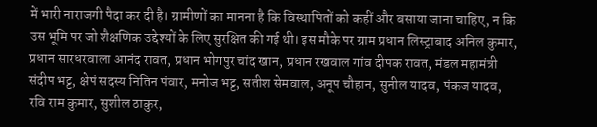में भारी नाराजगी पैदा कर दी है। ग्रामीणों का मानना है कि विस्थापितों को कहीं और बसाया जाना चाहिए, न कि उस भूमि पर जो शैक्षणिक उद्देश्यों के लिए सुरक्षित की गई थी। इस मौके पर ग्राम प्रधान लिस्ट्राबाद अनिल कुमार, प्रधान सारधरवाला आनंद रावत, प्रधान भोगपुर चांद खान, प्रधान रखवाल गांव दीपक रावत, मंडल महामंत्री संदीप भट्ट, क्षेपं सदस्य नितिन पंवार, मनोज भट्ट, सतीश सेमवाल, अनूप चौहान, सुनील यादव, पंकज यादव, रवि राम कुमार, सुशील ठाकुर,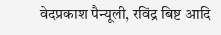वेदप्रकाश पैन्यूली, रविंद्र बिष्ट आदि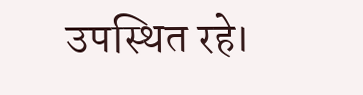उपस्थित रहे।